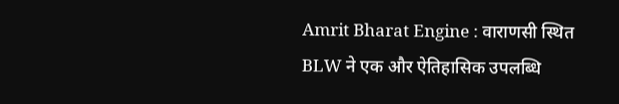Amrit Bharat Engine : वाराणसी स्थित BLW ने एक और ऐतिहासिक उपलब्धि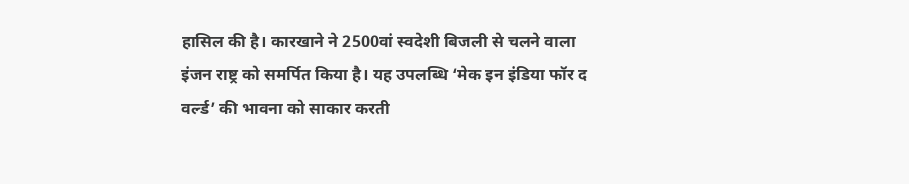हासिल की है। कारखाने ने 2500वां स्वदेशी बिजली से चलने वाला इंजन राष्ट्र को समर्पित किया है। यह उपलब्धि ‘मेक इन इंडिया फॉर द वर्ल्ड’ की भावना को साकार करती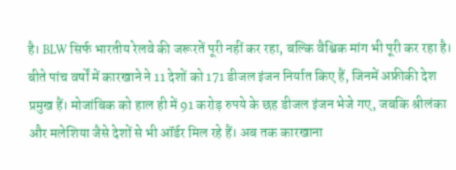है। BLW सिर्फ भारतीय रेलवे की जरूरतें पूरी नहीं कर रहा, बल्कि वैश्विक मांग भी पूरी कर रहा है। बीते पांच वर्षों में कारखाने ने 11 देशों को 171 डीजल इंजन निर्यात किए हैं, जिनमें अफ्रीकी देश प्रमुख हैं। मोजांबिक को हाल ही में 91 करोड़ रुपये के छह डीजल इंजन भेजे गए, जबकि श्रीलंका और मलेशिया जैसे देशों से भी ऑर्डर मिल रहे हैं। अब तक कारखाना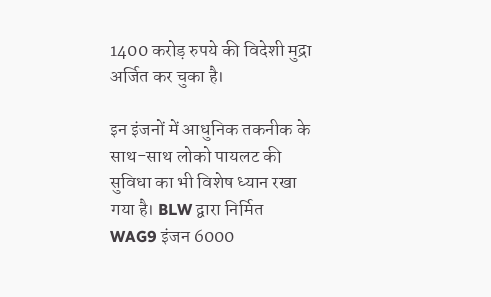1400 करोड़ रुपये की विदेशी मुद्रा अर्जित कर चुका है।

इन इंजनों में आधुनिक तकनीक के साथ-साथ लोको पायलट की सुविधा का भी विशेष ध्यान रखा गया है। BLW द्वारा निर्मित WAG9 इंजन 6000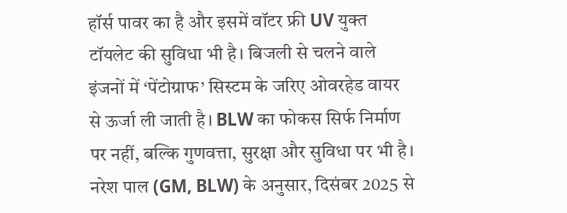हॉर्स पावर का है और इसमें वॉटर फ्री UV युक्त टॉयलेट की सुविधा भी है। बिजली से चलने वाले इंजनों में ‘पेंटोग्राफ’ सिस्टम के जरिए ओवरहेड वायर से ऊर्जा ली जाती है। BLW का फोकस सिर्फ निर्माण पर नहीं, बल्कि गुणवत्ता, सुरक्षा और सुविधा पर भी है।
नरेश पाल (GM, BLW) के अनुसार, दिसंबर 2025 से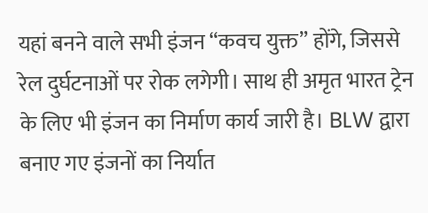यहां बनने वाले सभी इंजन “कवच युक्त” होंगे, जिससे रेल दुर्घटनाओं पर रोक लगेगी। साथ ही अमृत भारत ट्रेन के लिए भी इंजन का निर्माण कार्य जारी है। BLW द्वारा बनाए गए इंजनों का निर्यात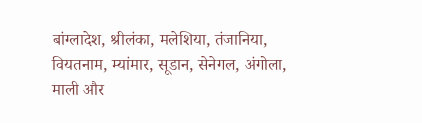बांग्लादेश, श्रीलंका, मलेशिया, तंजानिया, वियतनाम, म्यांमार, सूडान, सेनेगल, अंगोला, माली और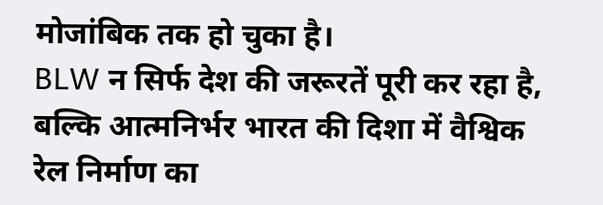मोजांबिक तक हो चुका है।
BLW न सिर्फ देश की जरूरतें पूरी कर रहा है, बल्कि आत्मनिर्भर भारत की दिशा में वैश्विक रेल निर्माण का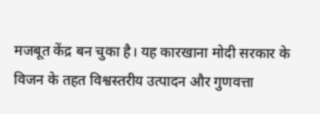मजबूत केंद्र बन चुका है। यह कारखाना मोदी सरकार के विजन के तहत विश्वस्तरीय उत्पादन और गुणवत्ता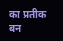का प्रतीक बन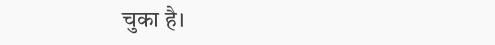चुका है।